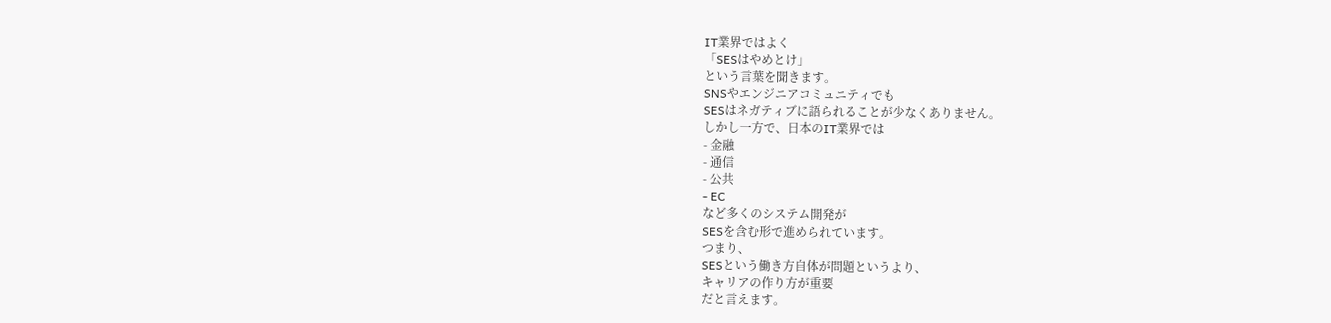IT業界ではよく
「SESはやめとけ」
という言葉を聞きます。
SNSやエンジニアコミュニティでも
SESはネガティブに語られることが少なくありません。
しかし一方で、日本のIT業界では
- 金融
- 通信
- 公共
- EC
など多くのシステム開発が
SESを含む形で進められています。
つまり、
SESという働き方自体が問題というより、
キャリアの作り方が重要
だと言えます。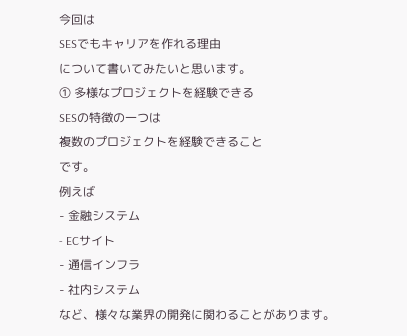今回は
SESでもキャリアを作れる理由
について書いてみたいと思います。
① 多様なプロジェクトを経験できる
SESの特徴の一つは
複数のプロジェクトを経験できること
です。
例えば
- 金融システム
- ECサイト
- 通信インフラ
- 社内システム
など、様々な業界の開発に関わることがあります。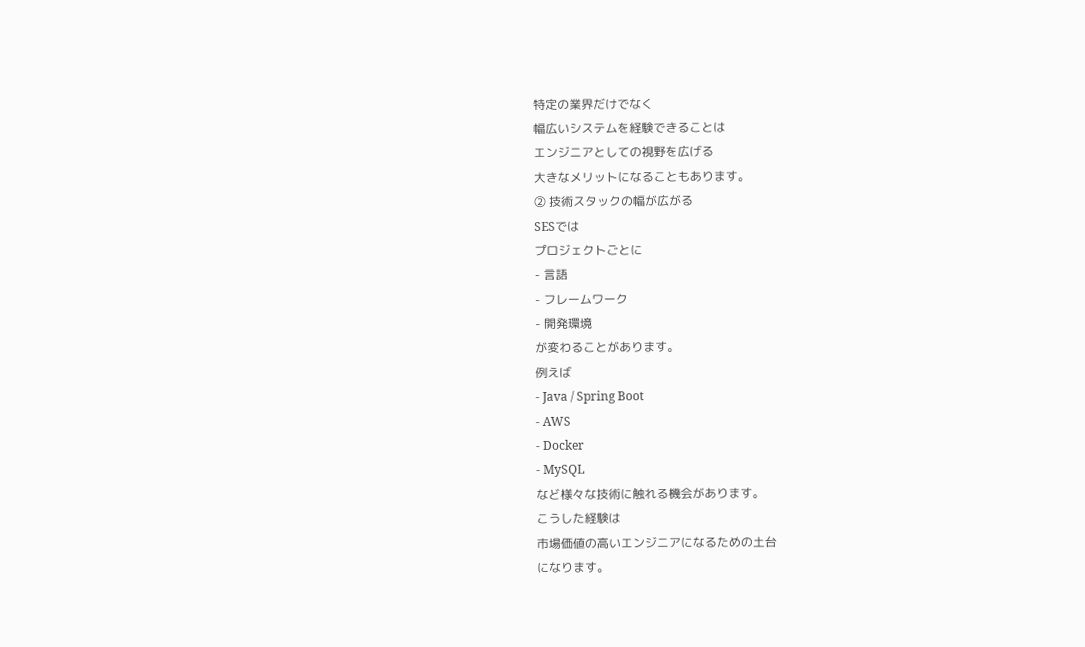特定の業界だけでなく
幅広いシステムを経験できることは
エンジニアとしての視野を広げる
大きなメリットになることもあります。
② 技術スタックの幅が広がる
SESでは
プロジェクトごとに
- 言語
- フレームワーク
- 開発環境
が変わることがあります。
例えば
- Java / Spring Boot
- AWS
- Docker
- MySQL
など様々な技術に触れる機会があります。
こうした経験は
市場価値の高いエンジニアになるための土台
になります。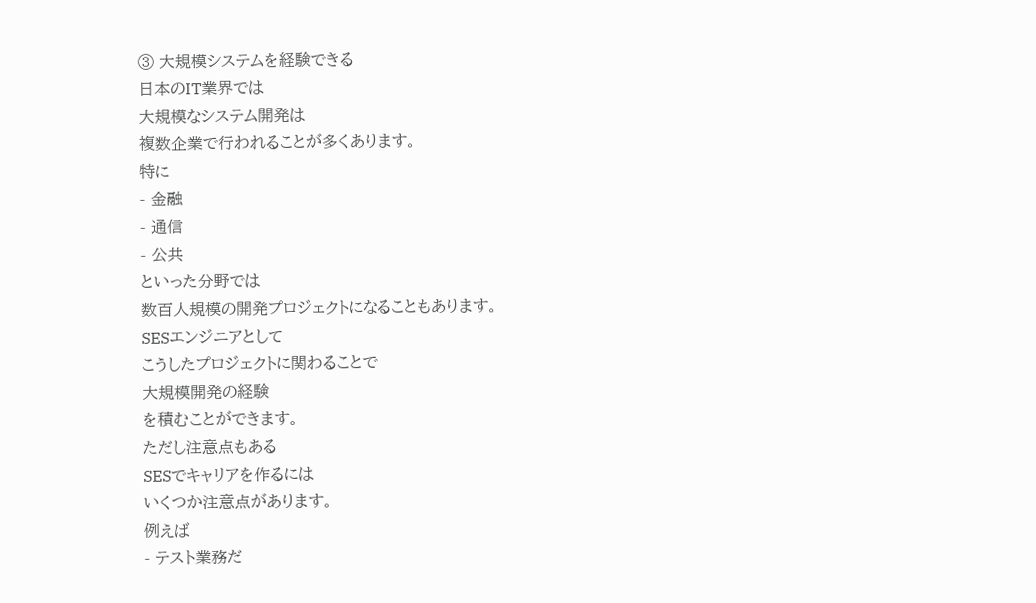③ 大規模システムを経験できる
日本のIT業界では
大規模なシステム開発は
複数企業で行われることが多くあります。
特に
- 金融
- 通信
- 公共
といった分野では
数百人規模の開発プロジェクトになることもあります。
SESエンジニアとして
こうしたプロジェクトに関わることで
大規模開発の経験
を積むことができます。
ただし注意点もある
SESでキャリアを作るには
いくつか注意点があります。
例えば
- テスト業務だ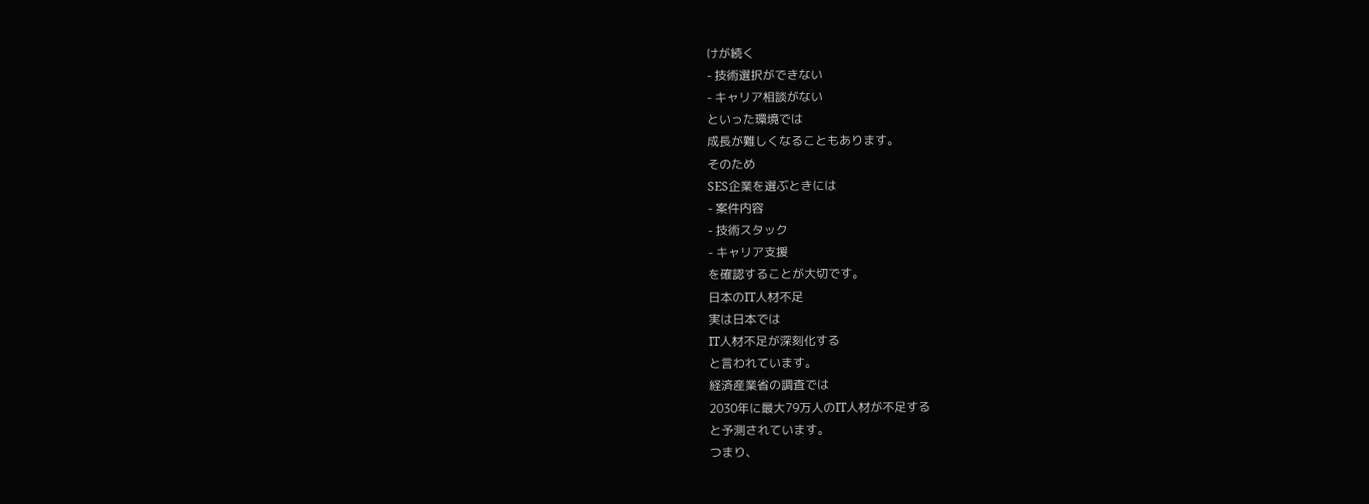けが続く
- 技術選択ができない
- キャリア相談がない
といった環境では
成長が難しくなることもあります。
そのため
SES企業を選ぶときには
- 案件内容
- 技術スタック
- キャリア支援
を確認することが大切です。
日本のIT人材不足
実は日本では
IT人材不足が深刻化する
と言われています。
経済産業省の調査では
2030年に最大79万人のIT人材が不足する
と予測されています。
つまり、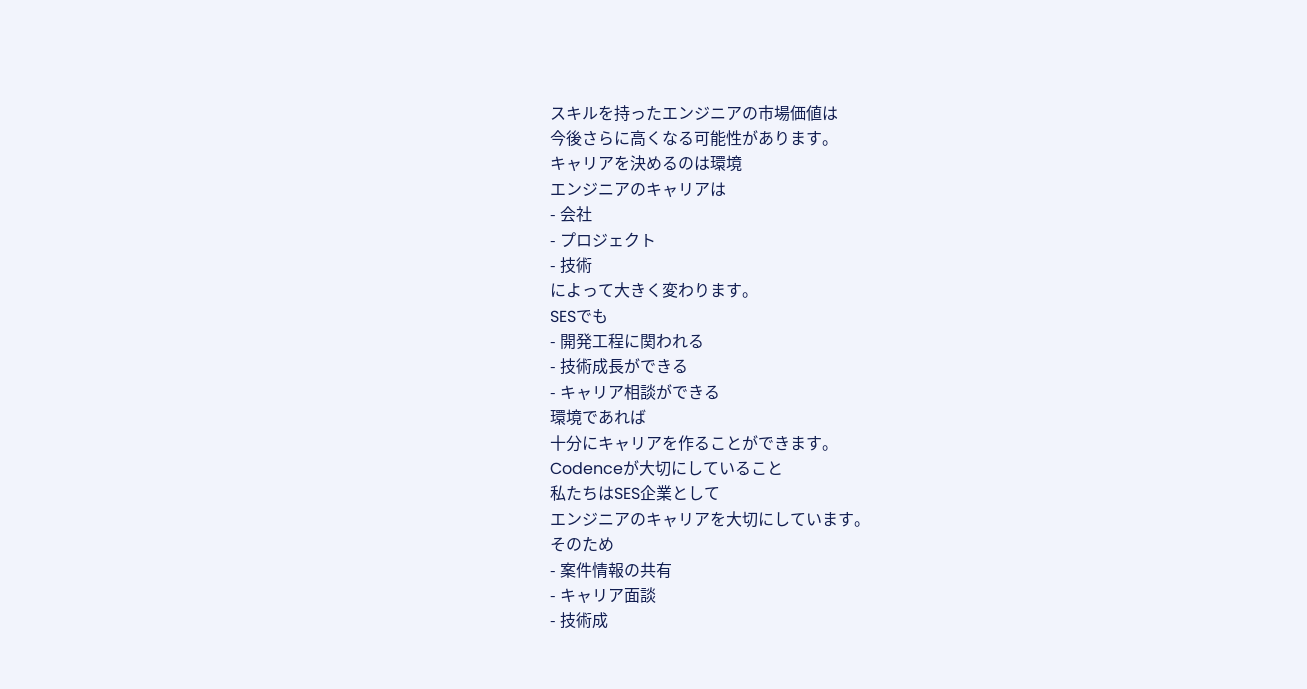スキルを持ったエンジニアの市場価値は
今後さらに高くなる可能性があります。
キャリアを決めるのは環境
エンジニアのキャリアは
- 会社
- プロジェクト
- 技術
によって大きく変わります。
SESでも
- 開発工程に関われる
- 技術成長ができる
- キャリア相談ができる
環境であれば
十分にキャリアを作ることができます。
Codenceが大切にしていること
私たちはSES企業として
エンジニアのキャリアを大切にしています。
そのため
- 案件情報の共有
- キャリア面談
- 技術成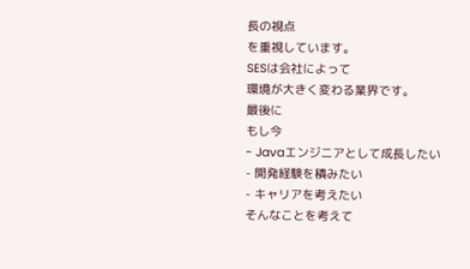長の視点
を重視しています。
SESは会社によって
環境が大きく変わる業界です。
最後に
もし今
- Javaエンジニアとして成長したい
- 開発経験を積みたい
- キャリアを考えたい
そんなことを考えて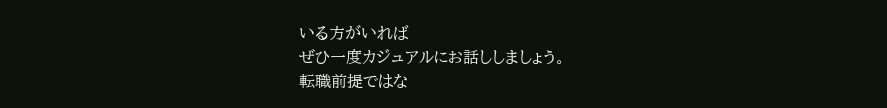いる方がいれば
ぜひ一度カジュアルにお話ししましょう。
転職前提ではな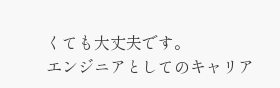くても大丈夫です。
エンジニアとしてのキャリア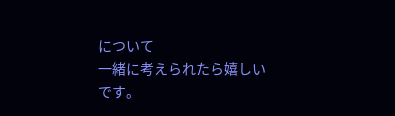について
一緒に考えられたら嬉しいです。